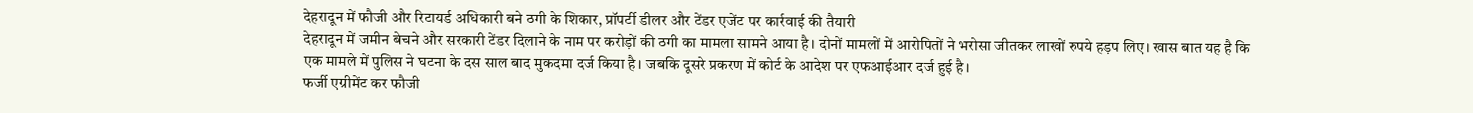देहरादून में फौजी और रिटायर्ड अधिकारी बने ठगी के शिकार, प्रॉपर्टी डीलर और टेंडर एजेंट पर कार्रवाई की तैयारी
देहरादून में जमीन बेचने और सरकारी टेंडर दिलाने के नाम पर करोड़ों की ठगी का मामला सामने आया है। दोनों मामलों में आरोपितों ने भरोसा जीतकर लाखों रुपये हड़प लिए। खास बात यह है कि एक मामले में पुलिस ने घटना के दस साल बाद मुकदमा दर्ज किया है। जबकि दूसरे प्रकरण में कोर्ट के आदेश पर एफआईआर दर्ज हुई है।
फर्जी एग्रीमेंट कर फौजी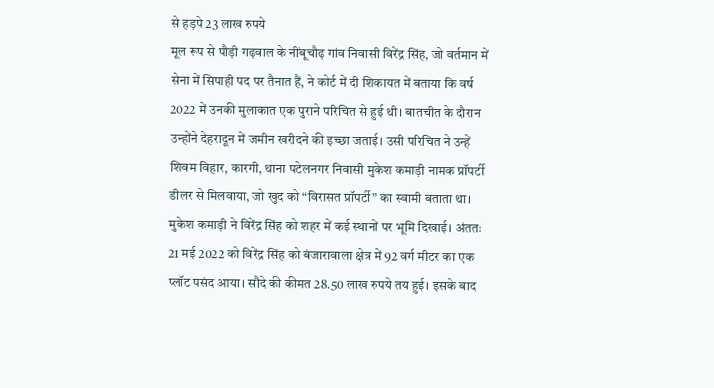से हड़पे 23 लाख रुपये
मूल रूप से पौड़ी गढ़वाल के नींबूचौढ़ गांव निवासी विरेंद्र सिंह, जो वर्तमान में सेना में सिपाही पद पर तैनात हैं, ने कोर्ट में दी शिकायत में बताया कि वर्ष 2022 में उनकी मुलाकात एक पुराने परिचित से हुई थी। बातचीत के दौरान उन्होंने देहरादून में जमीन खरीदने की इच्छा जताई। उसी परिचित ने उन्हें शिवम विहार, कारगी, थाना पटेलनगर निवासी मुकेश कमाड़ी नामक प्रॉपर्टी डीलर से मिलवाया, जो खुद को “विरासत प्रॉपर्टी” का स्वामी बताता था।
मुकेश कमाड़ी ने विरेंद्र सिंह को शहर में कई स्थानों पर भूमि दिखाई। अंततः 21 मई 2022 को विरेंद्र सिंह को बंजारावाला क्षेत्र में 92 वर्ग मीटर का एक प्लॉट पसंद आया। सौदे की कीमत 28.50 लाख रुपये तय हुई। इसके बाद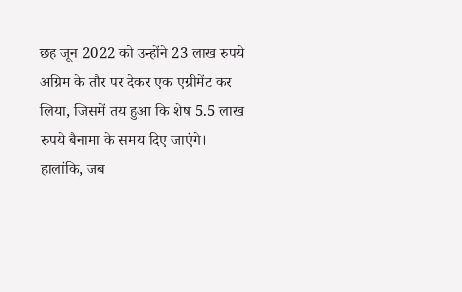छह जून 2022 को उन्होंने 23 लाख रुपये अग्रिम के तौर पर देकर एक एग्रीमेंट कर लिया, जिसमें तय हुआ कि शेष 5.5 लाख रुपये बैनामा के समय दिए जाएंगे।
हालांकि, जब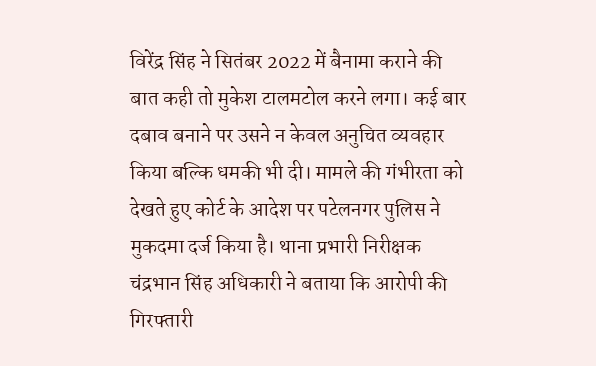विरेंद्र सिंह ने सितंबर 2022 में बैनामा कराने की बात कही तो मुकेश टालमटोल करने लगा। कई बार दबाव बनाने पर उसने न केवल अनुचित व्यवहार किया बल्कि धमकी भी दी। मामले की गंभीरता को देखते हुए कोर्ट के आदेश पर पटेलनगर पुलिस ने मुकदमा दर्ज किया है। थाना प्रभारी निरीक्षक चंद्रभान सिंह अधिकारी ने बताया कि आरोपी की गिरफ्तारी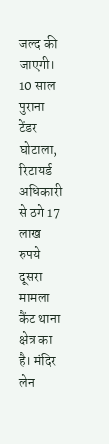जल्द की जाएगी।
10 साल पुराना टेंडर घोटाला, रिटायर्ड अधिकारी से ठगे 17 लाख रुपये
दूसरा मामला कैंट थाना क्षेत्र का है। मंदिर लेन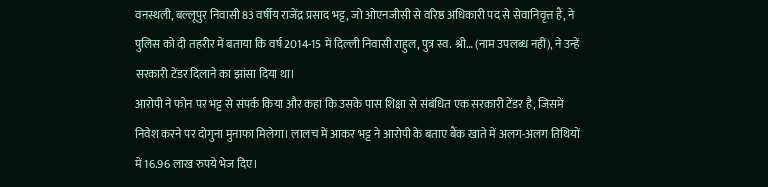वनस्थली, बल्लूपुर निवासी 83 वर्षीय राजेंद्र प्रसाद भट्ट, जो ओएनजीसी से वरिष्ठ अधिकारी पद से सेवानिवृत्त हैं, ने पुलिस को दी तहरीर में बताया कि वर्ष 2014-15 में दिल्ली निवासी राहुल, पुत्र स्व. श्री… (नाम उपलब्ध नहीं), ने उन्हें सरकारी टेंडर दिलाने का झांसा दिया था।
आरोपी ने फोन पर भट्ट से संपर्क किया और कहा कि उसके पास शिक्षा से संबंधित एक सरकारी टेंडर है, जिसमें निवेश करने पर दोगुना मुनाफा मिलेगा। लालच में आकर भट्ट ने आरोपी के बताए बैंक खाते में अलग-अलग तिथियों में 16.96 लाख रुपये भेज दिए।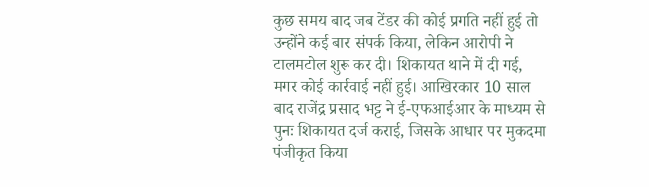कुछ समय बाद जब टेंडर की कोई प्रगति नहीं हुई तो उन्होंने कई बार संपर्क किया, लेकिन आरोपी ने टालमटोल शुरू कर दी। शिकायत थाने में दी गई, मगर कोई कार्रवाई नहीं हुई। आखिरकार 10 साल बाद राजेंद्र प्रसाद भट्ट ने ई-एफआईआर के माध्यम से पुनः शिकायत दर्ज कराई, जिसके आधार पर मुकदमा पंजीकृत किया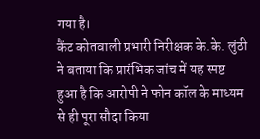गया है।
कैंट कोतवाली प्रभारी निरीक्षक के.के. लुंठी ने बताया कि प्रारंभिक जांच में यह स्पष्ट हुआ है कि आरोपी ने फोन कॉल के माध्यम से ही पूरा सौदा किया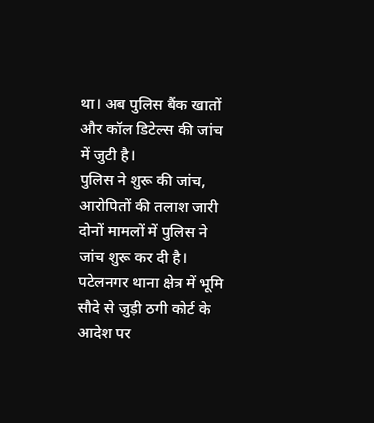था। अब पुलिस बैंक खातों और कॉल डिटेल्स की जांच में जुटी है।
पुलिस ने शुरू की जांच, आरोपितों की तलाश जारी
दोनों मामलों में पुलिस ने जांच शुरू कर दी है। पटेलनगर थाना क्षेत्र में भूमि सौदे से जुड़ी ठगी कोर्ट के आदेश पर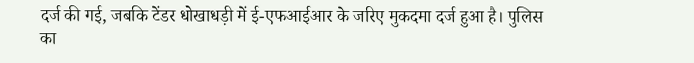दर्ज की गई, जबकि टेंडर धोखाधड़ी में ई-एफआईआर के जरिए मुकदमा दर्ज हुआ है। पुलिस का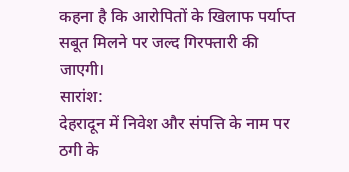कहना है कि आरोपितों के खिलाफ पर्याप्त सबूत मिलने पर जल्द गिरफ्तारी की जाएगी।
सारांश:
देहरादून में निवेश और संपत्ति के नाम पर ठगी के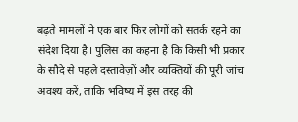बढ़ते मामलों ने एक बार फिर लोगों को सतर्क रहने का संदेश दिया है। पुलिस का कहना है कि किसी भी प्रकार के सौदे से पहले दस्तावेज़ों और व्यक्तियों की पूरी जांच अवश्य करें, ताकि भविष्य में इस तरह की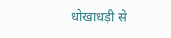धोखाधड़ी से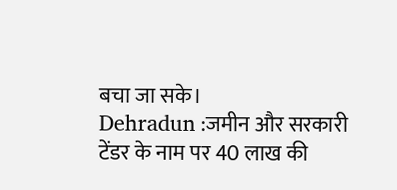बचा जा सके।
Dehradun :जमीन और सरकारी टेंडर के नाम पर 40 लाख की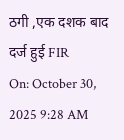ठगी ,एक दशक बाद दर्ज हुई FIR
On: October 30, 2025 9:28 AM